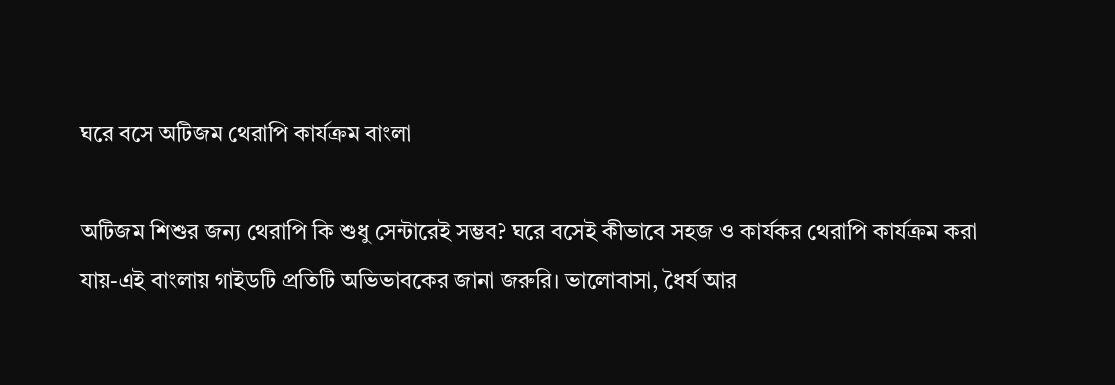ঘরে বসে অটিজম থেরাপি কার্যক্রম বাংলা

অটিজম শিশুর জন্য থেরাপি কি শুধু সেন্টারেই সম্ভব? ঘরে বসেই কীভাবে সহজ ও কার্যকর থেরাপি কার্যক্রম করা যায়-এই বাংলায় গাইডটি প্রতিটি অভিভাবকের জানা জরুরি। ভালোবাসা, ধৈর্য আর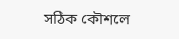সঠিক কৌশলে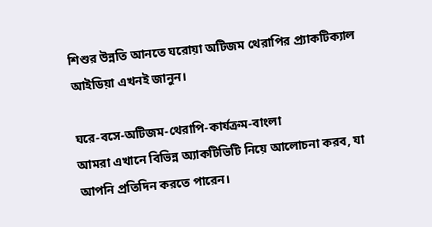শিশুর উন্নতি আনতে ঘরোয়া অটিজম থেরাপির প্র্যাকটিক্যাল আইডিয়া এখনই জানুন।

ঘরে-বসে-অটিজম-থেরাপি-কার্যক্রম-বাংলা
আমরা এখানে বিভিন্ন অ্যাকটিভিটি নিয়ে আলোচনা করব, যা আপনি প্রতিদিন করতে পারেন।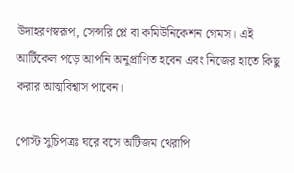উদাহরণস্বরূপ, সেন্সরি প্লে বা কমিউনিকেশন গেমস। এই আর্টিকেল পড়ে আপনি অনুপ্রাণিত হবেন এবং নিজের হাতে কিছু করার আত্মবিশ্বাস পাবেন।

পোস্ট সুচিপত্রঃ ঘরে বসে অটিজম থেরাপি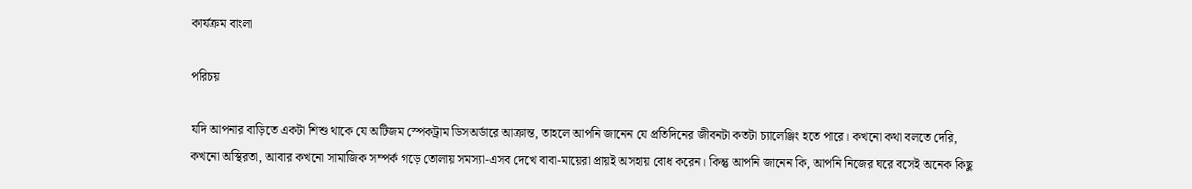কার্যক্রম বাংলা

পরিচয়

যদি আপনার বাড়িতে একটা শিশু থাকে যে অটিজম স্পেকট্রাম ডিসঅর্ডারে আক্রান্ত, তাহলে আপনি জানেন যে প্রতিদিনের জীবনটা কতটা চ্যালেঞ্জিং হতে পারে। কখনো কথা বলতে দেরি, কখনো অস্থিরতা, আবার কখনো সামাজিক সম্পর্ক গড়ে তোলায় সমস্যা-এসব দেখে বাবা-মায়েরা প্রায়ই অসহায় বোধ করেন। কিন্তু আপনি জানেন কি, আপনি নিজের ঘরে বসেই অনেক কিছু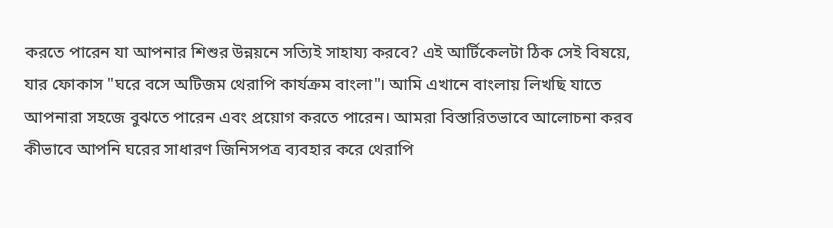করতে পারেন যা আপনার শিশুর উন্নয়নে সত্যিই সাহায্য করবে? এই আর্টিকেলটা ঠিক সেই বিষয়ে, যার ফোকাস "ঘরে বসে অটিজম থেরাপি কার্যক্রম বাংলা"। আমি এখানে বাংলায় লিখছি যাতে আপনারা সহজে বুঝতে পারেন এবং প্রয়োগ করতে পারেন। আমরা বিস্তারিতভাবে আলোচনা করব কীভাবে আপনি ঘরের সাধারণ জিনিসপত্র ব্যবহার করে থেরাপি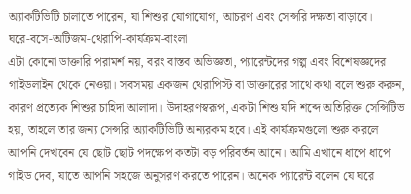অ্যাকটিভিটি চালাতে পারেন, যা শিশুর যোগাযোগ, আচরণ এবং সেন্সরি দক্ষতা বাড়াবে।
ঘরে-বসে-অটিজম-থেরাপি-কার্যক্রম-বাংলা
এটা কোনো ডাক্তারি পরামর্শ নয়, বরং বাস্তব অভিজ্ঞতা, প্যারেন্টদের গল্প এবং বিশেষজ্ঞদের গাইডলাইন থেকে নেওয়া। সবসময় একজন থেরাপিস্ট বা ডাক্তারের সাথে কথা বলে শুরু করুন, কারণ প্রত্যেক শিশুর চাহিদা আলাদা। উদাহরণস্বরূপ, একটা শিশু যদি শব্দে অতিরিক্ত সেন্সিটিভ হয়, তাহলে তার জন্য সেন্সরি অ্যাকটিভিটি অন্যরকম হবে। এই কার্যক্রমগুলো শুরু করলে আপনি দেখবেন যে ছোট ছোট পদক্ষেপ কতটা বড় পরিবর্তন আনে। আমি এখানে ধাপে ধাপে গাইড দেব, যাতে আপনি সহজে অনুসরণ করতে পারেন। অনেক প্যারেন্ট বলেন যে ঘরে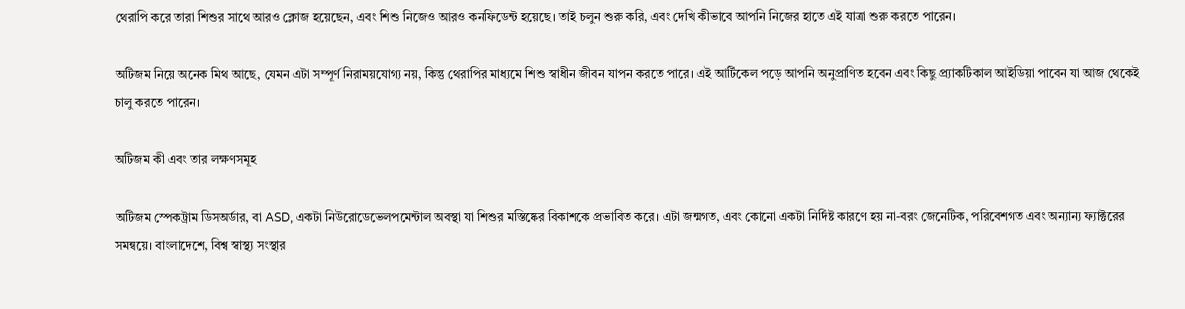থেরাপি করে তারা শিশুর সাথে আরও ক্লোজ হয়েছেন, এবং শিশু নিজেও আরও কনফিডেন্ট হয়েছে। তাই চলুন শুরু করি, এবং দেখি কীভাবে আপনি নিজের হাতে এই যাত্রা শুরু করতে পারেন।

অটিজম নিয়ে অনেক মিথ আছে, যেমন এটা সম্পূর্ণ নিরাময়যোগ্য নয়, কিন্তু থেরাপির মাধ্যমে শিশু স্বাধীন জীবন যাপন করতে পারে। এই আর্টিকেল পড়ে আপনি অনুপ্রাণিত হবেন এবং কিছু প্র্যাকটিকাল আইডিয়া পাবেন যা আজ থেকেই চালু করতে পারেন।

অটিজম কী এবং তার লক্ষণসমূহ

অটিজম স্পেকট্রাম ডিসঅর্ডার, বা ASD, একটা নিউরোডেভেলপমেন্টাল অবস্থা যা শিশুর মস্তিষ্কের বিকাশকে প্রভাবিত করে। এটা জন্মগত, এবং কোনো একটা নির্দিষ্ট কারণে হয় না-বরং জেনেটিক, পরিবেশগত এবং অন্যান্য ফ্যাক্টরের সমন্বয়ে। বাংলাদেশে, বিশ্ব স্বাস্থ্য সংস্থার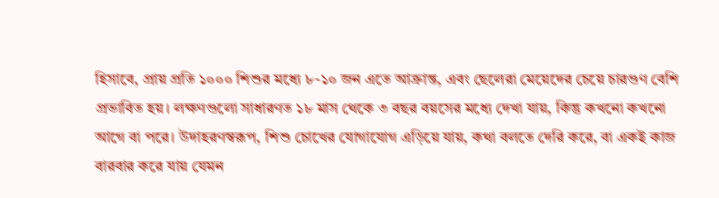হিসাবে, প্রায় প্রতি ১০০০ শিশুর মধ্যে ৮-১০ জন এতে আক্রান্ত, এবং ছেলেরা মেয়েদের চেয়ে চারগুণ বেশি প্রভাবিত হয়। লক্ষণগুলো সাধারণত ১৮ মাস থেকে ৩ বছর বয়সের মধ্যে দেখা যায়, কিন্তু কখনো কখনো আগে বা পরে। উদাহরণস্বরূপ, শিশু চোখের যোগাযোগ এড়িয়ে যায়, কথা বলতে দেরি করে, বা একই কাজ বারবার করে যায় যেমন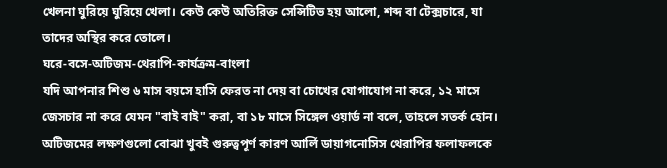খেলনা ঘুরিয়ে ঘুরিয়ে খেলা। কেউ কেউ অতিরিক্ত সেন্সিটিভ হয় আলো, শব্দ বা টেক্সচারে, যা তাদের অস্থির করে তোলে।
ঘরে-বসে-অটিজম-থেরাপি-কার্যক্রম-বাংলা
যদি আপনার শিশু ৬ মাস বয়সে হাসি ফেরত না দেয় বা চোখের যোগাযোগ না করে, ১২ মাসে জেসচার না করে যেমন "বাই বাই" করা, বা ১৮ মাসে সিঙ্গেল ওয়ার্ড না বলে, তাহলে সতর্ক হোন। অটিজমের লক্ষণগুলো বোঝা খুবই গুরুত্বপূর্ণ কারণ আর্লি ডায়াগনোসিস থেরাপির ফলাফলকে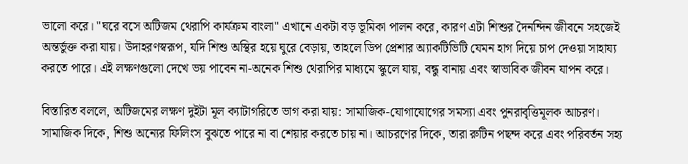ভালো করে। "ঘরে বসে অটিজম থেরাপি কার্যক্রম বাংলা" এখানে একটা বড় ভূমিকা পালন করে, কারণ এটা শিশুর দৈনন্দিন জীবনে সহজেই অন্তর্ভুক্ত করা যায়। উদাহরণস্বরূপ, যদি শিশু অস্থির হয়ে ঘুরে বেড়ায়, তাহলে ডিপ প্রেশার অ্যাকটিভিটি যেমন হাগ দিয়ে চাপ দেওয়া সাহায্য করতে পারে। এই লক্ষণগুলো দেখে ভয় পাবেন না-অনেক শিশু থেরাপির মাধ্যমে স্কুলে যায়, বন্ধু বানায় এবং স্বাভাবিক জীবন যাপন করে।

বিস্তারিত বললে, অটিজমের লক্ষণ দুইটা মূল ক্যাটাগরিতে ভাগ করা যায়: সামাজিক-যোগাযোগের সমস্যা এবং পুনরাবৃত্তিমূলক আচরণ। সামাজিক দিকে, শিশু অন্যের ফিলিংস বুঝতে পারে না বা শেয়ার করতে চায় না। আচরণের দিকে, তারা রুটিন পছন্দ করে এবং পরিবর্তন সহ্য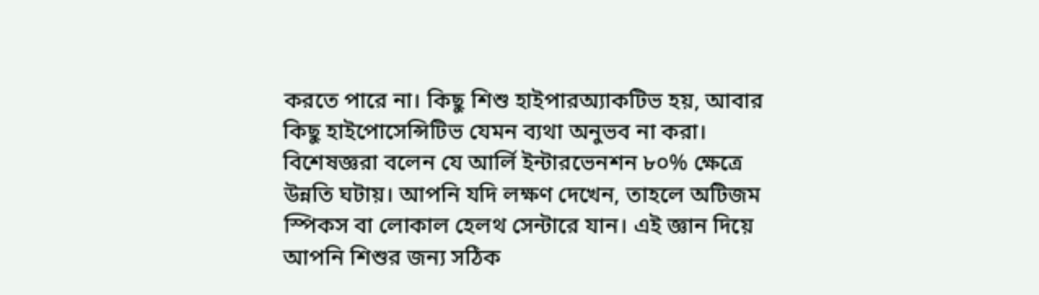করতে পারে না। কিছু শিশু হাইপারঅ্যাকটিভ হয়, আবার কিছু হাইপোসেন্সিটিভ যেমন ব্যথা অনুভব না করা। বিশেষজ্ঞরা বলেন যে আর্লি ইন্টারভেনশন ৮০% ক্ষেত্রে উন্নতি ঘটায়। আপনি যদি লক্ষণ দেখেন, তাহলে অটিজম স্পিকস বা লোকাল হেলথ সেন্টারে যান। এই জ্ঞান দিয়ে আপনি শিশুর জন্য সঠিক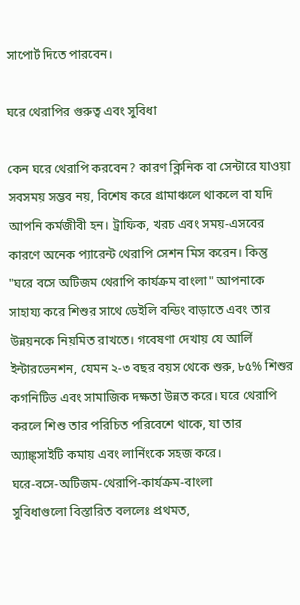সাপোর্ট দিতে পারবেন।

ঘরে থেরাপির গুরুত্ব এবং সুবিধা

কেন ঘরে থেরাপি করবেন? কারণ ক্লিনিক বা সেন্টারে যাওয়া সবসময় সম্ভব নয়, বিশেষ করে গ্রামাঞ্চলে থাকলে বা যদি আপনি কর্মজীবী হন। ট্রাফিক, খরচ এবং সময়-এসবের কারণে অনেক প্যারেন্ট থেরাপি সেশন মিস করেন। কিন্তু "ঘরে বসে অটিজম থেরাপি কার্যক্রম বাংলা" আপনাকে সাহায্য করে শিশুর সাথে ডেইলি বন্ডিং বাড়াতে এবং তার উন্নয়নকে নিয়মিত রাখতে। গবেষণা দেখায় যে আর্লি ইন্টারভেনশন, যেমন ২-৩ বছর বয়স থেকে শুরু, ৮৫% শিশুর কগনিটিভ এবং সামাজিক দক্ষতা উন্নত করে। ঘরে থেরাপি করলে শিশু তার পরিচিত পরিবেশে থাকে, যা তার অ্যাঙ্ক্সাইটি কমায় এবং লার্নিংকে সহজ করে।
ঘরে-বসে-অটিজম-থেরাপি-কার্যক্রম-বাংলা
সুবিধাগুলো বিস্তারিত বললেঃ প্রথমত,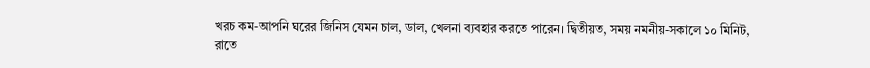খরচ কম-আপনি ঘরের জিনিস যেমন চাল, ডাল, খেলনা ব্যবহার করতে পারেন। দ্বিতীয়ত, সময় নমনীয়-সকালে ১০ মিনিট, রাতে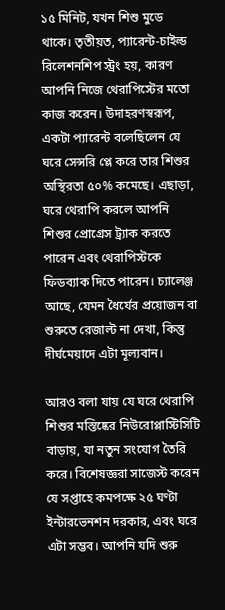১৫ মিনিট, যখন শিশু মুডে থাকে। তৃতীয়ত, প্যারেন্ট-চাইল্ড রিলেশনশিপ স্ট্রং হয়, কারণ আপনি নিজে থেরাপিস্টের মতো কাজ করেন। উদাহরণস্বরূপ, একটা প্যারেন্ট বলেছিলেন যে ঘরে সেন্সরি প্লে করে তার শিশুর অস্থিরতা ৫০% কমেছে। এছাড়া, ঘরে থেরাপি করলে আপনি শিশুর প্রোগ্রেস ট্র্যাক করতে পারেন এবং থেরাপিস্টকে ফিডব্যাক দিতে পারেন। চ্যালেঞ্জ আছে, যেমন ধৈর্যের প্রয়োজন বা শুরুতে রেজাল্ট না দেখা, কিন্তু দীর্ঘমেয়াদে এটা মূল্যবান।

আরও বলা যায় যে ঘরে থেরাপি শিশুর মস্তিষ্কের নিউরোপ্লাস্টিসিটি বাড়ায়, যা নতুন সংযোগ তৈরি করে। বিশেষজ্ঞরা সাজেস্ট করেন যে সপ্তাহে কমপক্ষে ২৫ ঘণ্টা ইন্টারভেনশন দরকার, এবং ঘরে এটা সম্ভব। আপনি যদি শুরু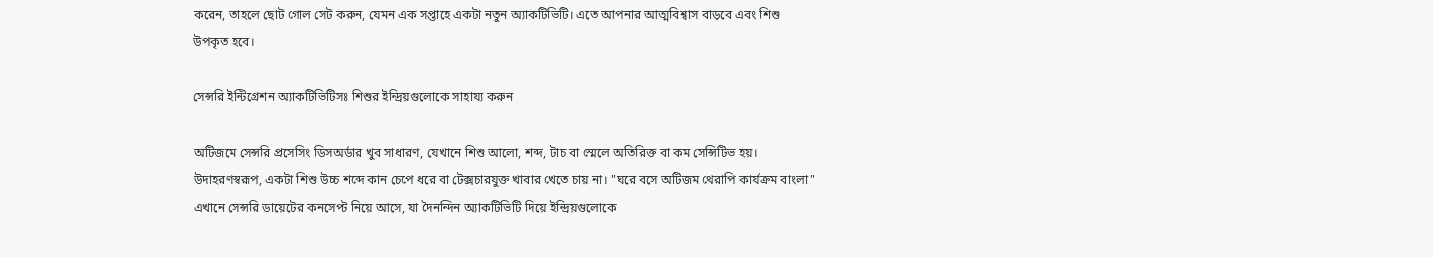করেন, তাহলে ছোট গোল সেট করুন, যেমন এক সপ্তাহে একটা নতুন অ্যাকটিভিটি। এতে আপনার আত্মবিশ্বাস বাড়বে এবং শিশু উপকৃত হবে।

সেন্সরি ইন্টিগ্রেশন অ্যাকটিভিটিসঃ শিশুর ইন্দ্রিয়গুলোকে সাহায্য করুন

অটিজমে সেন্সরি প্রসেসিং ডিসঅর্ডার খুব সাধারণ, যেখানে শিশু আলো, শব্দ, টাচ বা স্মেলে অতিরিক্ত বা কম সেন্সিটিভ হয়। উদাহরণস্বরূপ, একটা শিশু উচ্চ শব্দে কান চেপে ধরে বা টেক্সচারযুক্ত খাবার খেতে চায় না। "ঘরে বসে অটিজম থেরাপি কার্যক্রম বাংলা" এখানে সেন্সরি ডায়েটের কনসেপ্ট নিয়ে আসে, যা দৈনন্দিন অ্যাকটিভিটি দিয়ে ইন্দ্রিয়গুলোকে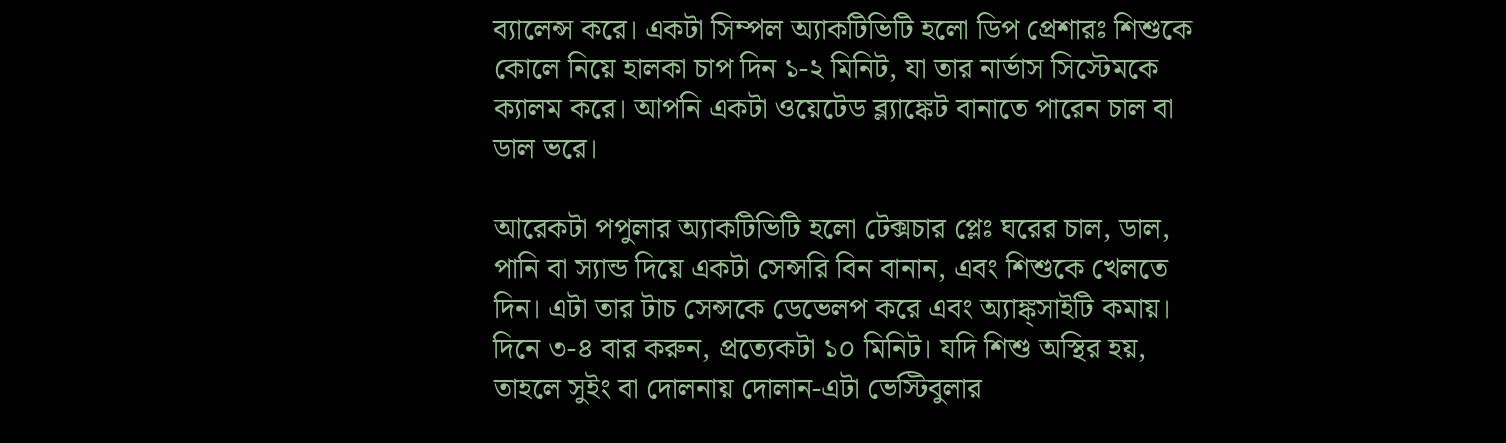ব্যালেন্স করে। একটা সিম্পল অ্যাকটিভিটি হলো ডিপ প্রেশারঃ শিশুকে কোলে নিয়ে হালকা চাপ দিন ১-২ মিনিট, যা তার নার্ভাস সিস্টেমকে ক্যালম করে। আপনি একটা ওয়েটেড ব্ল্যাঙ্কেট বানাতে পারেন চাল বা ডাল ভরে।

আরেকটা পপুলার অ্যাকটিভিটি হলো টেক্সচার প্লেঃ ঘরের চাল, ডাল, পানি বা স্যান্ড দিয়ে একটা সেন্সরি বিন বানান, এবং শিশুকে খেলতে দিন। এটা তার টাচ সেন্সকে ডেভেলপ করে এবং অ্যাঙ্ক্সাইটি কমায়। দিনে ৩-৪ বার করুন, প্রত্যেকটা ১০ মিনিট। যদি শিশু অস্থির হয়, তাহলে সুইং বা দোলনায় দোলান-এটা ভেস্টিবুলার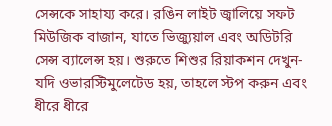সেন্সকে সাহায্য করে। রঙিন লাইট জ্বালিয়ে সফট মিউজিক বাজান, যাতে ভিজ্যুয়াল এবং অডিটরি সেন্স ব্যালেন্স হয়। শুরুতে শিশুর রিয়াকশন দেখুন-যদি ওভারস্টিমুলেটেড হয়, তাহলে স্টপ করুন এবং ধীরে ধীরে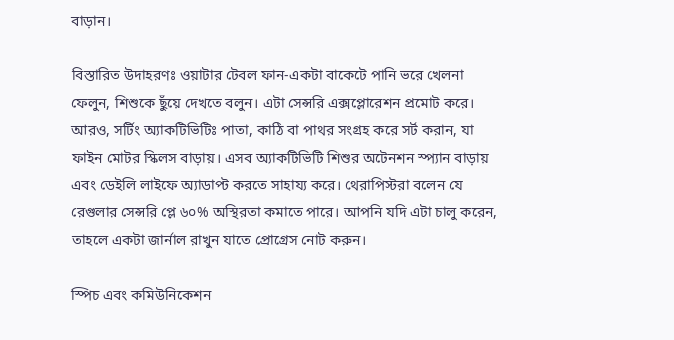বাড়ান।

বিস্তারিত উদাহরণঃ ওয়াটার টেবল ফান-একটা বাকেটে পানি ভরে খেলনা ফেলুন, শিশুকে ছুঁয়ে দেখতে বলুন। এটা সেন্সরি এক্সপ্লোরেশন প্রমোট করে। আরও, সর্টিং অ্যাকটিভিটিঃ পাতা, কাঠি বা পাথর সংগ্রহ করে সর্ট করান, যা ফাইন মোটর স্কিলস বাড়ায়। এসব অ্যাকটিভিটি শিশুর অটেনশন স্প্যান বাড়ায় এবং ডেইলি লাইফে অ্যাডাপ্ট করতে সাহায্য করে। থেরাপিস্টরা বলেন যে রেগুলার সেন্সরি প্লে ৬০% অস্থিরতা কমাতে পারে। আপনি যদি এটা চালু করেন, তাহলে একটা জার্নাল রাখুন যাতে প্রোগ্রেস নোট করুন।

স্পিচ এবং কমিউনিকেশন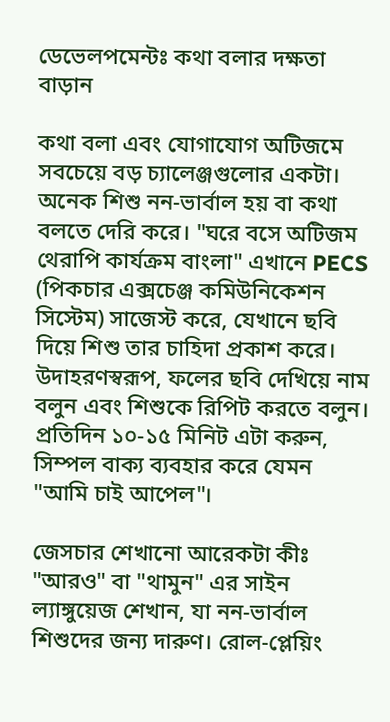ডেভেলপমেন্টঃ কথা বলার দক্ষতা বাড়ান

কথা বলা এবং যোগাযোগ অটিজমে সবচেয়ে বড় চ্যালেঞ্জগুলোর একটা। অনেক শিশু নন-ভার্বাল হয় বা কথা বলতে দেরি করে। "ঘরে বসে অটিজম থেরাপি কার্যক্রম বাংলা" এখানে PECS (পিকচার এক্সচেঞ্জ কমিউনিকেশন সিস্টেম) সাজেস্ট করে, যেখানে ছবি দিয়ে শিশু তার চাহিদা প্রকাশ করে। উদাহরণস্বরূপ, ফলের ছবি দেখিয়ে নাম বলুন এবং শিশুকে রিপিট করতে বলুন। প্রতিদিন ১০-১৫ মিনিট এটা করুন, সিম্পল বাক্য ব্যবহার করে যেমন "আমি চাই আপেল"।

জেসচার শেখানো আরেকটা কীঃ "আরও" বা "থামুন" এর সাইন ল্যাঙ্গুয়েজ শেখান, যা নন-ভার্বাল শিশুদের জন্য দারুণ। রোল-প্লেয়িং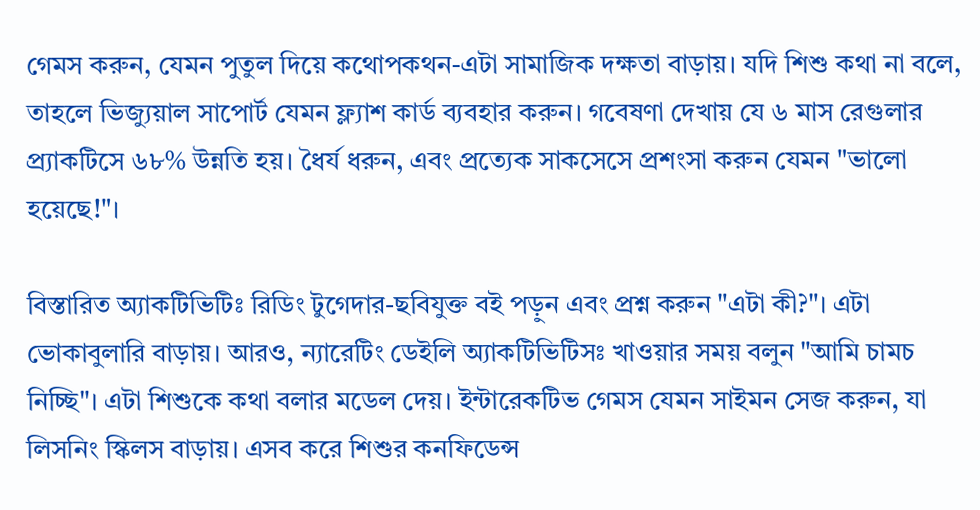গেমস করুন, যেমন পুতুল দিয়ে কথোপকথন-এটা সামাজিক দক্ষতা বাড়ায়। যদি শিশু কথা না বলে, তাহলে ভিজ্যুয়াল সাপোর্ট যেমন ফ্ল্যাশ কার্ড ব্যবহার করুন। গবেষণা দেখায় যে ৬ মাস রেগুলার প্র্যাকটিসে ৬৮% উন্নতি হয়। ধৈর্য ধরুন, এবং প্রত্যেক সাকসেসে প্রশংসা করুন যেমন "ভালো হয়েছে!"।

বিস্তারিত অ্যাকটিভিটিঃ রিডিং টুগেদার-ছবিযুক্ত বই পড়ুন এবং প্রশ্ন করুন "এটা কী?"। এটা ভোকাবুলারি বাড়ায়। আরও, ন্যারেটিং ডেইলি অ্যাকটিভিটিসঃ খাওয়ার সময় বলুন "আমি চামচ নিচ্ছি"। এটা শিশুকে কথা বলার মডেল দেয়। ইন্টারেকটিভ গেমস যেমন সাইমন সেজ করুন, যা লিসনিং স্কিলস বাড়ায়। এসব করে শিশুর কনফিডেন্স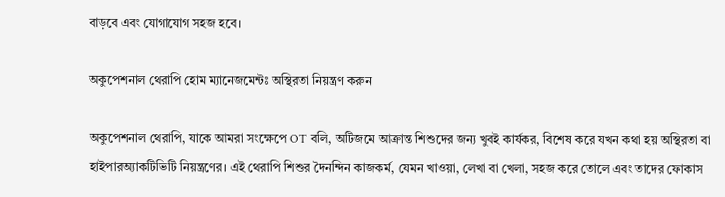বাড়বে এবং যোগাযোগ সহজ হবে।

অকুপেশনাল থেরাপি হোম ম্যানেজমেন্টঃ অস্থিরতা নিয়ন্ত্রণ করুন

অকুপেশনাল থেরাপি, যাকে আমরা সংক্ষেপে OT বলি, অটিজমে আক্রান্ত শিশুদের জন্য খুবই কার্যকর, বিশেষ করে যখন কথা হয় অস্থিরতা বা হাইপারঅ্যাকটিভিটি নিয়ন্ত্রণের। এই থেরাপি শিশুর দৈনন্দিন কাজকর্ম, যেমন খাওয়া, লেখা বা খেলা, সহজ করে তোলে এবং তাদের ফোকাস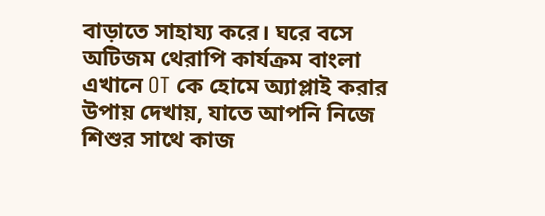বাড়াতে সাহায্য করে। ঘরে বসে অটিজম থেরাপি কার্যক্রম বাংলা এখানে OT কে হোমে অ্যাপ্লাই করার উপায় দেখায়, যাতে আপনি নিজে শিশুর সাথে কাজ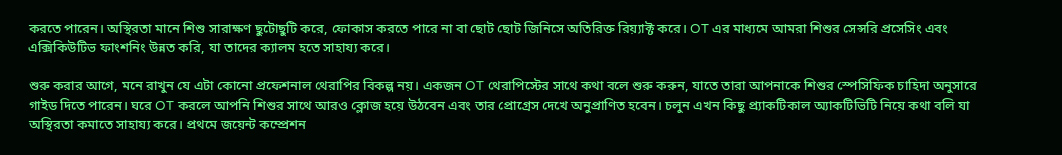করতে পারেন। অস্থিরতা মানে শিশু সারাক্ষণ ছুটোছুটি করে, ফোকাস করতে পারে না বা ছোট ছোট জিনিসে অতিরিক্ত রিয়্যাক্ট করে। OT এর মাধ্যমে আমরা শিশুর সেন্সরি প্রসেসিং এবং এক্সিকিউটিভ ফাংশনিং উন্নত করি, যা তাদের ক্যালম হতে সাহায্য করে।

শুরু করার আগে, মনে রাখুন যে এটা কোনো প্রফেশনাল থেরাপির বিকল্প নয়। একজন OT থেরাপিস্টের সাথে কথা বলে শুরু করুন, যাতে তারা আপনাকে শিশুর স্পেসিফিক চাহিদা অনুসারে গাইড দিতে পারেন। ঘরে OT করলে আপনি শিশুর সাথে আরও ক্লোজ হয়ে উঠবেন এবং তার প্রোগ্রেস দেখে অনুপ্রাণিত হবেন। চলুন এখন কিছু প্র্যাকটিকাল অ্যাকটিভিটি নিয়ে কথা বলি যা অস্থিরতা কমাতে সাহায্য করে। প্রথমে জয়েন্ট কম্প্রেশন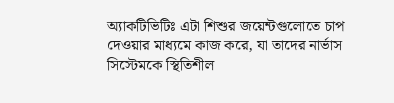অ্যাকটিভিটিঃ এটা শিশুর জয়েন্টগুলোতে চাপ দেওয়ার মাধ্যমে কাজ করে, যা তাদের নার্ভাস সিস্টেমকে স্থিতিশীল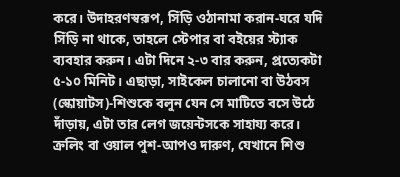করে। উদাহরণস্বরূপ, সিঁড়ি ওঠানামা করান-ঘরে যদি সিঁড়ি না থাকে, তাহলে স্টেপার বা বইয়ের স্ট্যাক ব্যবহার করুন। এটা দিনে ২-৩ বার করুন, প্রত্যেকটা ৫-১০ মিনিট। এছাড়া, সাইকেল চালানো বা উঠবস (স্কোয়াটস)-শিশুকে বলুন যেন সে মাটিতে বসে উঠে দাঁড়ায়, এটা তার লেগ জয়েন্টসকে সাহায্য করে। ক্রলিং বা ওয়াল পুশ-আপও দারুণ, যেখানে শিশু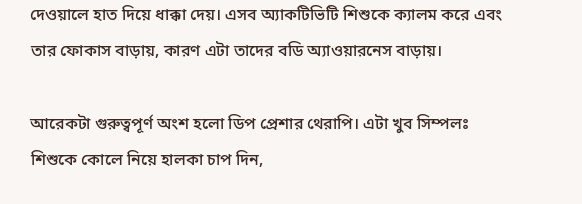দেওয়ালে হাত দিয়ে ধাক্কা দেয়। এসব অ্যাকটিভিটি শিশুকে ক্যালম করে এবং তার ফোকাস বাড়ায়, কারণ এটা তাদের বডি অ্যাওয়ারনেস বাড়ায়।

আরেকটা গুরুত্বপূর্ণ অংশ হলো ডিপ প্রেশার থেরাপি। এটা খুব সিম্পলঃ শিশুকে কোলে নিয়ে হালকা চাপ দিন,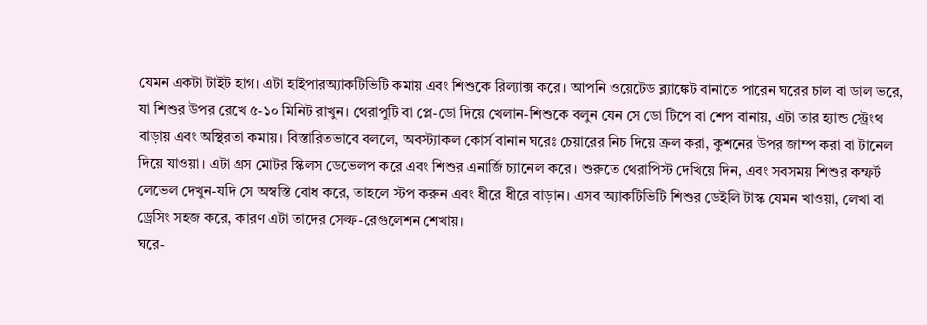যেমন একটা টাইট হাগ। এটা হাইপারঅ্যাকটিভিটি কমায় এবং শিশুকে রিল্যাক্স করে। আপনি ওয়েটেড ব্ল্যাঙ্কেট বানাতে পারেন ঘরের চাল বা ডাল ভরে, যা শিশুর উপর রেখে ৫-১০ মিনিট রাখুন। থেরাপুটি বা প্লে-ডো দিয়ে খেলান-শিশুকে বলুন যেন সে ডো টিপে বা শেপ বানায়, এটা তার হ্যান্ড স্ট্রেংথ বাড়ায় এবং অস্থিরতা কমায়। বিস্তারিতভাবে বললে, অবস্ট্যাকল কোর্স বানান ঘরেঃ চেয়ারের নিচ দিয়ে ক্রল করা, কুশনের উপর জাম্প করা বা টানেল দিয়ে যাওয়া। এটা গ্রস মোটর স্কিলস ডেভেলপ করে এবং শিশুর এনার্জি চ্যানেল করে। শুরুতে থেরাপিস্ট দেখিয়ে দিন, এবং সবসময় শিশুর কম্ফর্ট লেভেল দেখুন-যদি সে অস্বস্তি বোধ করে, তাহলে স্টপ করুন এবং ধীরে ধীরে বাড়ান। এসব অ্যাকটিভিটি শিশুর ডেইলি টাস্ক যেমন খাওয়া, লেখা বা ড্রেসিং সহজ করে, কারণ এটা তাদের সেল্ফ-রেগুলেশন শেখায়।
ঘরে-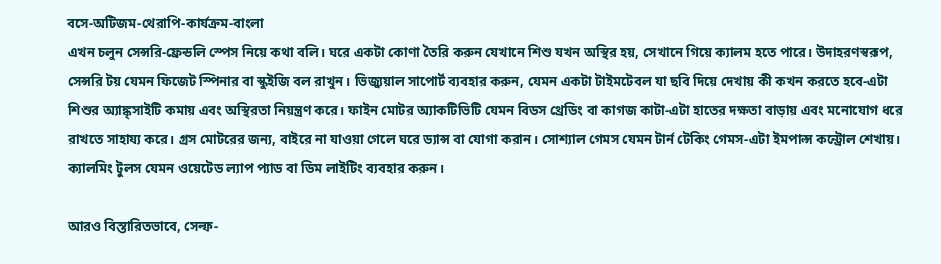বসে-অটিজম-থেরাপি-কার্যক্রম-বাংলা
এখন চলুন সেন্সরি-ফ্রেন্ডলি স্পেস নিয়ে কথা বলি। ঘরে একটা কোণা তৈরি করুন যেখানে শিশু যখন অস্থির হয়, সেখানে গিয়ে ক্যালম হতে পারে। উদাহরণস্বরূপ, সেন্সরি টয় যেমন ফিজেট স্পিনার বা স্কুইজি বল রাখুন। ভিজ্যুয়াল সাপোর্ট ব্যবহার করুন, যেমন একটা টাইমটেবল যা ছবি দিয়ে দেখায় কী কখন করতে হবে-এটা শিশুর অ্যাঙ্ক্সাইটি কমায় এবং অস্থিরতা নিয়ন্ত্রণ করে। ফাইন মোটর অ্যাকটিভিটি যেমন বিডস থ্রেডিং বা কাগজ কাটা-এটা হাতের দক্ষতা বাড়ায় এবং মনোযোগ ধরে রাখতে সাহায্য করে। গ্রস মোটরের জন্য, বাইরে না যাওয়া গেলে ঘরে ড্যান্স বা যোগা করান। সোশ্যাল গেমস যেমন টার্ন টেকিং গেমস-এটা ইমপাল্স কন্ট্রোল শেখায়। ক্যালমিং টুলস যেমন ওয়েটেড ল্যাপ প্যাড বা ডিম লাইটিং ব্যবহার করুন।

আরও বিস্তারিতভাবে, সেল্ফ-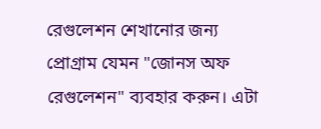রেগুলেশন শেখানোর জন্য প্রোগ্রাম যেমন "জোনস অফ রেগুলেশন" ব্যবহার করুন। এটা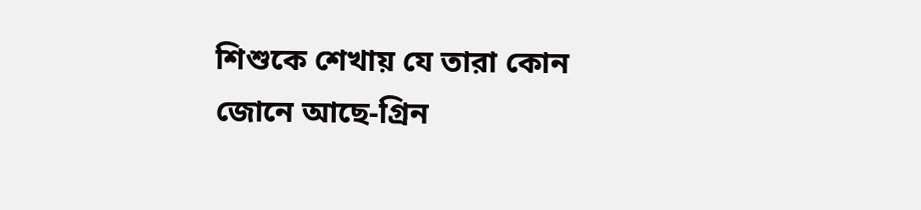শিশুকে শেখায় যে তারা কোন জোনে আছে-গ্রিন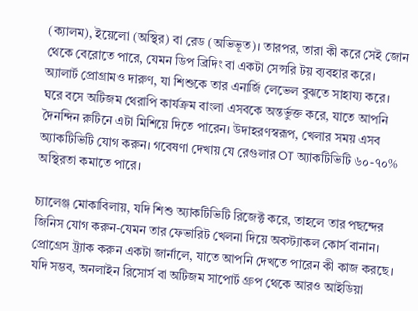(ক্যালম), ইয়েলো (অস্থির) বা রেড (অভিভূত)। তারপর, তারা কী করে সেই জোন থেকে বেরোতে পারে, যেমন ডিপ ব্রিদিং বা একটা সেন্সরি টয় ব্যবহার করে। অ্যালার্ট প্রোগ্রামও দারুণ, যা শিশুকে তার এনার্জি লেভেল বুঝতে সাহায্য করে। ঘরে বসে অটিজম থেরাপি কার্যক্রম বাংলা এসবকে অন্তর্ভুক্ত করে, যাতে আপনি দৈনন্দিন রুটিনে এটা মিশিয়ে দিতে পারেন। উদাহরণস্বরূপ, খেলার সময় এসব অ্যাকটিভিটি যোগ করুন। গবেষণা দেখায় যে রেগুলার OT অ্যাকটিভিটি ৬০-৭০% অস্থিরতা কমাতে পারে।

চ্যালেঞ্জ মোকাবিলায়, যদি শিশু অ্যাকটিভিটি রিজেক্ট করে, তাহলে তার পছন্দের জিনিস যোগ করুন-যেমন তার ফেভারিট খেলনা দিয়ে অবস্ট্যাকল কোর্স বানান। প্রোগ্রেস ট্র্যাক করুন একটা জার্নালে, যাতে আপনি দেখতে পারেন কী কাজ করছে। যদি সম্ভব, অনলাইন রিসোর্স বা অটিজম সাপোর্ট গ্রুপ থেকে আরও আইডিয়া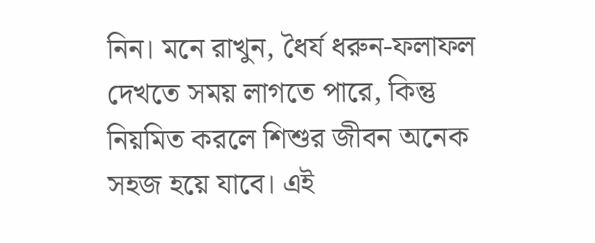নিন। মনে রাখুন, ধৈর্য ধরুন-ফলাফল দেখতে সময় লাগতে পারে, কিন্তু নিয়মিত করলে শিশুর জীবন অনেক সহজ হয়ে যাবে। এই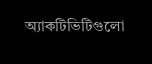অ্যাকটিভিটিগুলো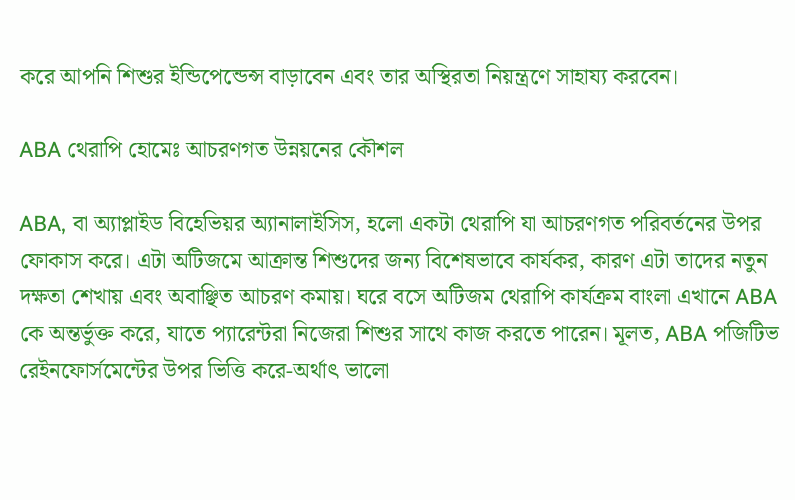করে আপনি শিশুর ইন্ডিপেন্ডেন্স বাড়াবেন এবং তার অস্থিরতা নিয়ন্ত্রণে সাহায্য করবেন।

ABA থেরাপি হোমেঃ আচরণগত উন্নয়নের কৌশল

ABA, বা অ্যাপ্লাইড বিহেভিয়র অ্যানালাইসিস, হলো একটা থেরাপি যা আচরণগত পরিবর্তনের উপর ফোকাস করে। এটা অটিজমে আক্রান্ত শিশুদের জন্য বিশেষভাবে কার্যকর, কারণ এটা তাদের নতুন দক্ষতা শেখায় এবং অবাঞ্ছিত আচরণ কমায়। ঘরে বসে অটিজম থেরাপি কার্যক্রম বাংলা এখানে ABA কে অন্তর্ভুক্ত করে, যাতে প্যারেন্টরা নিজেরা শিশুর সাথে কাজ করতে পারেন। মূলত, ABA পজিটিভ রেইনফোর্সমেন্টের উপর ভিত্তি করে-অর্থাৎ ভালো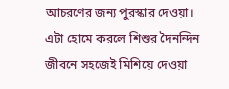আচরণের জন্য পুরস্কার দেওয়া। এটা হোমে করলে শিশুর দৈনন্দিন জীবনে সহজেই মিশিয়ে দেওয়া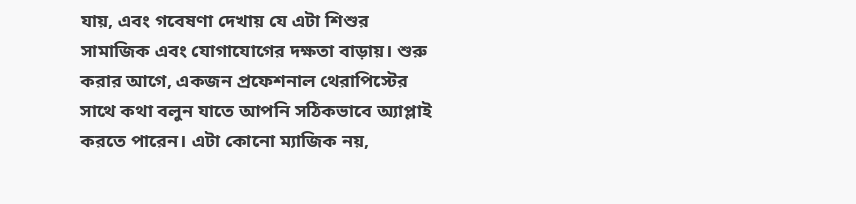যায়, এবং গবেষণা দেখায় যে এটা শিশুর সামাজিক এবং যোগাযোগের দক্ষতা বাড়ায়। শুরু করার আগে, একজন প্রফেশনাল থেরাপিস্টের সাথে কথা বলুন যাতে আপনি সঠিকভাবে অ্যাপ্লাই করতে পারেন। এটা কোনো ম্যাজিক নয়,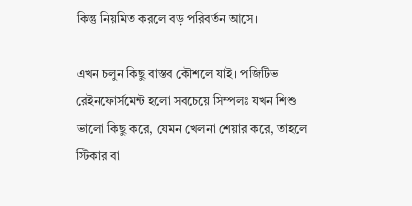কিন্তু নিয়মিত করলে বড় পরিবর্তন আসে।

এখন চলুন কিছু বাস্তব কৌশলে যাই। পজিটিভ রেইনফোর্সমেন্ট হলো সবচেয়ে সিম্পলঃ যখন শিশু ভালো কিছু করে, যেমন খেলনা শেয়ার করে, তাহলে স্টিকার বা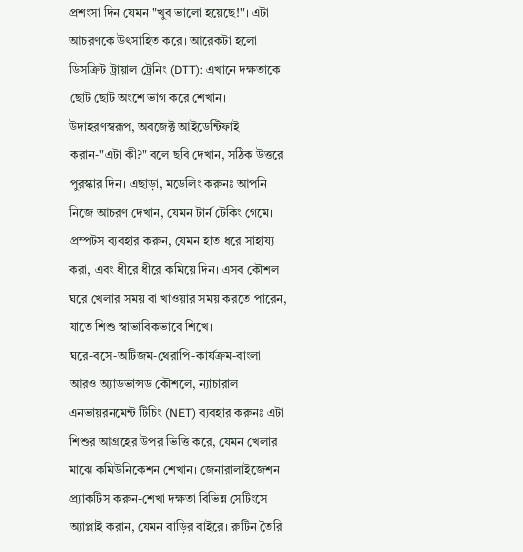প্রশংসা দিন যেমন "খুব ভালো হয়েছে!"। এটা আচরণকে উৎসাহিত করে। আরেকটা হলো ডিসক্রিট ট্রায়াল ট্রেনিং (DTT): এখানে দক্ষতাকে ছোট ছোট অংশে ভাগ করে শেখান। উদাহরণস্বরূপ, অবজেক্ট আইডেন্টিফাই করান-"এটা কী?" বলে ছবি দেখান, সঠিক উত্তরে পুরস্কার দিন। এছাড়া, মডেলিং করুনঃ আপনি নিজে আচরণ দেখান, যেমন টার্ন টেকিং গেমে। প্রম্পটস ব্যবহার করুন, যেমন হাত ধরে সাহায্য করা, এবং ধীরে ধীরে কমিয়ে দিন। এসব কৌশল ঘরে খেলার সময় বা খাওয়ার সময় করতে পারেন, যাতে শিশু স্বাভাবিকভাবে শিখে।
ঘরে-বসে-অটিজম-থেরাপি-কার্যক্রম-বাংলা
আরও অ্যাডভান্সড কৌশলে, ন্যাচারাল এনভায়রনমেন্ট টিচিং (NET) ব্যবহার করুনঃ এটা শিশুর আগ্রহের উপর ভিত্তি করে, যেমন খেলার মাঝে কমিউনিকেশন শেখান। জেনারালাইজেশন প্র্যাকটিস করুন-শেখা দক্ষতা বিভিন্ন সেটিংসে অ্যাপ্লাই করান, যেমন বাড়ির বাইরে। রুটিন তৈরি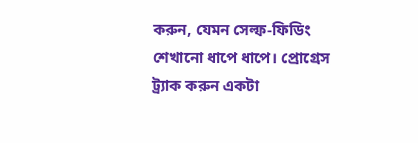করুন, যেমন সেল্ফ-ফিডিং শেখানো ধাপে ধাপে। প্রোগ্রেস ট্র্যাক করুন একটা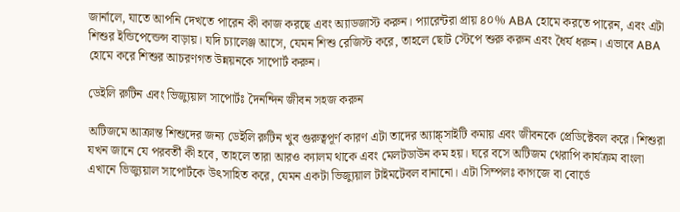জার্নালে, যাতে আপনি দেখতে পারেন কী কাজ করছে এবং অ্যাডজাস্ট করুন। প্যারেন্টরা প্রায় ৪০% ABA হোমে করতে পারেন, এবং এটা শিশুর ইন্ডিপেন্ডেন্স বাড়ায়। যদি চ্যালেঞ্জ আসে, যেমন শিশু রেজিস্ট করে, তাহলে ছোট স্টেপে শুরু করুন এবং ধৈর্য ধরুন। এভাবে ABA হোমে করে শিশুর আচরণগত উন্নয়নকে সাপোর্ট করুন।

ডেইলি রুটিন এবং ভিজ্যুয়াল সাপোর্টঃ দৈনন্দিন জীবন সহজ করুন

অটিজমে আক্রান্ত শিশুদের জন্য ডেইলি রুটিন খুব গুরুত্বপূর্ণ কারণ এটা তাদের অ্যাঙ্ক্সাইটি কমায় এবং জীবনকে প্রেডিক্টেবল করে। শিশুরা যখন জানে যে পরবর্তী কী হবে, তাহলে তারা আরও ক্যালম থাকে এবং মেলটডাউন কম হয়। ঘরে বসে অটিজম থেরাপি কার্যক্রম বাংলা এখানে ভিজ্যুয়াল সাপোর্টকে উৎসাহিত করে, যেমন একটা ভিজ্যুয়াল টাইমটেবল বানানো। এটা সিম্পলঃ কাগজে বা বোর্ডে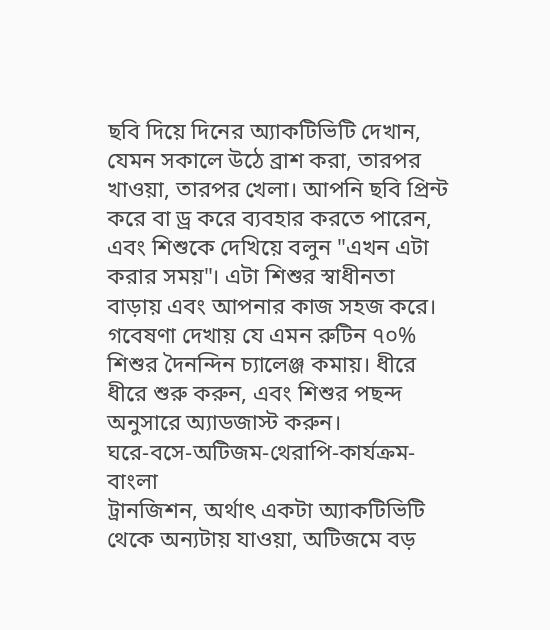ছবি দিয়ে দিনের অ্যাকটিভিটি দেখান, যেমন সকালে উঠে ব্রাশ করা, তারপর খাওয়া, তারপর খেলা। আপনি ছবি প্রিন্ট করে বা ড্র করে ব্যবহার করতে পারেন, এবং শিশুকে দেখিয়ে বলুন "এখন এটা করার সময়"। এটা শিশুর স্বাধীনতা বাড়ায় এবং আপনার কাজ সহজ করে। গবেষণা দেখায় যে এমন রুটিন ৭০% শিশুর দৈনন্দিন চ্যালেঞ্জ কমায়। ধীরে ধীরে শুরু করুন, এবং শিশুর পছন্দ অনুসারে অ্যাডজাস্ট করুন।
ঘরে-বসে-অটিজম-থেরাপি-কার্যক্রম-বাংলা
ট্রানজিশন, অর্থাৎ একটা অ্যাকটিভিটি থেকে অন্যটায় যাওয়া, অটিজমে বড়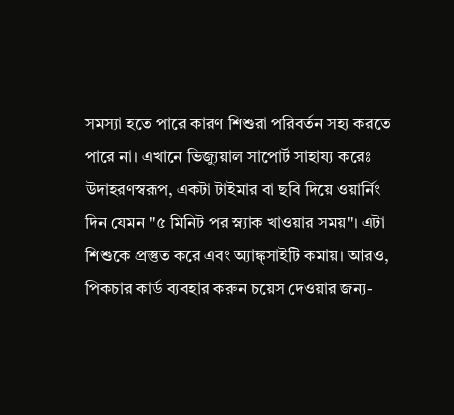সমস্যা হতে পারে কারণ শিশুরা পরিবর্তন সহ্য করতে পারে না। এখানে ভিজ্যুয়াল সাপোর্ট সাহায্য করেঃ উদাহরণস্বরূপ, একটা টাইমার বা ছবি দিয়ে ওয়ার্নিং দিন যেমন "৫ মিনিট পর স্ন্যাক খাওয়ার সময়"। এটা শিশুকে প্রস্তুত করে এবং অ্যাঙ্ক্সাইটি কমায়। আরও, পিকচার কার্ড ব্যবহার করুন চয়েস দেওয়ার জন্য-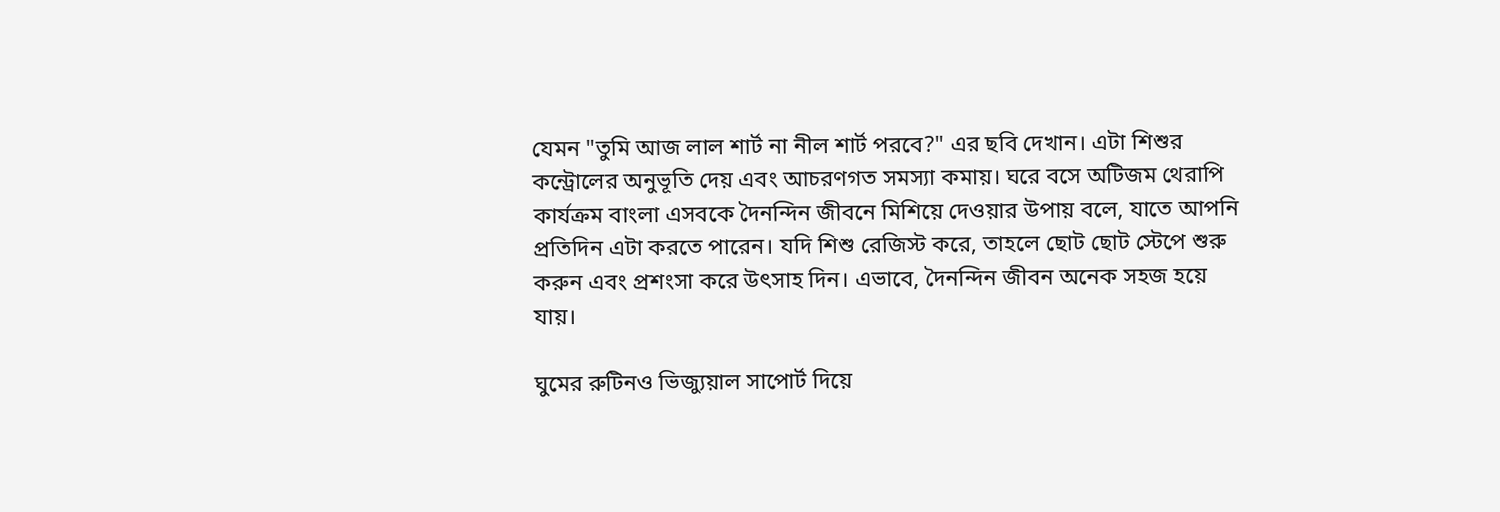যেমন "তুমি আজ লাল শার্ট না নীল শার্ট পরবে?" এর ছবি দেখান। এটা শিশুর কন্ট্রোলের অনুভূতি দেয় এবং আচরণগত সমস্যা কমায়। ঘরে বসে অটিজম থেরাপি কার্যক্রম বাংলা এসবকে দৈনন্দিন জীবনে মিশিয়ে দেওয়ার উপায় বলে, যাতে আপনি প্রতিদিন এটা করতে পারেন। যদি শিশু রেজিস্ট করে, তাহলে ছোট ছোট স্টেপে শুরু করুন এবং প্রশংসা করে উৎসাহ দিন। এভাবে, দৈনন্দিন জীবন অনেক সহজ হয়ে যায়।

ঘুমের রুটিনও ভিজ্যুয়াল সাপোর্ট দিয়ে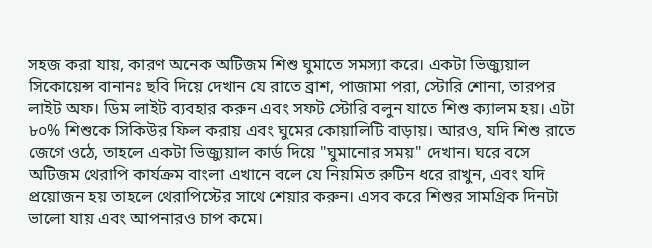সহজ করা যায়, কারণ অনেক অটিজম শিশু ঘুমাতে সমস্যা করে। একটা ভিজ্যুয়াল সিকোয়েন্স বানানঃ ছবি দিয়ে দেখান যে রাতে ব্রাশ, পাজামা পরা, স্টোরি শোনা, তারপর লাইট অফ। ডিম লাইট ব্যবহার করুন এবং সফট স্টোরি বলুন যাতে শিশু ক্যালম হয়। এটা ৮০% শিশুকে সিকিউর ফিল করায় এবং ঘুমের কোয়ালিটি বাড়ায়। আরও, যদি শিশু রাতে জেগে ওঠে, তাহলে একটা ভিজ্যুয়াল কার্ড দিয়ে "ঘুমানোর সময়" দেখান। ঘরে বসে অটিজম থেরাপি কার্যক্রম বাংলা এখানে বলে যে নিয়মিত রুটিন ধরে রাখুন, এবং যদি প্রয়োজন হয় তাহলে থেরাপিস্টের সাথে শেয়ার করুন। এসব করে শিশুর সামগ্রিক দিনটা ভালো যায় এবং আপনারও চাপ কমে।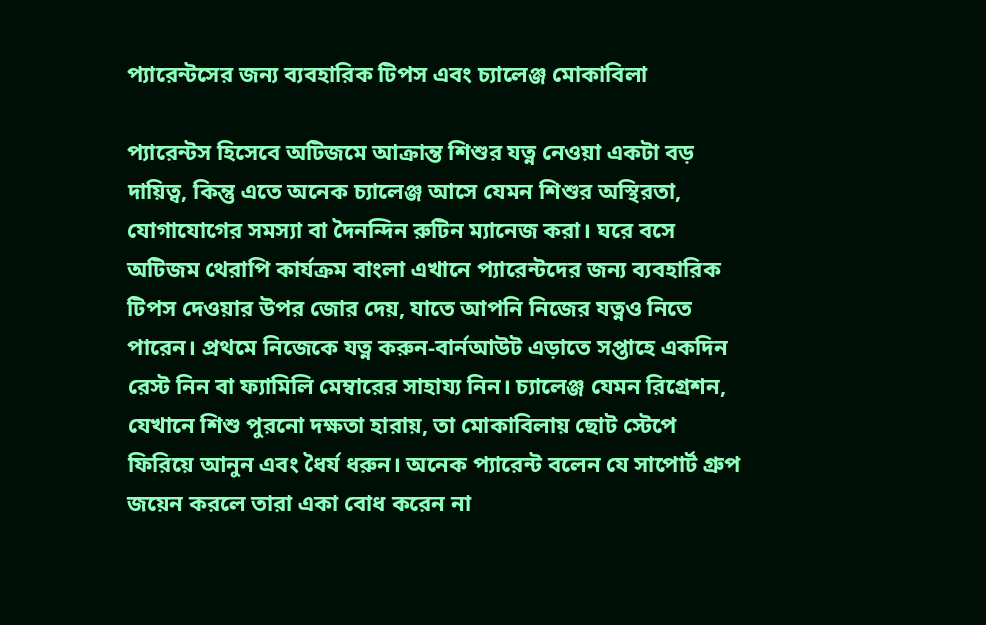প্যারেন্টসের জন্য ব্যবহারিক টিপস এবং চ্যালেঞ্জ মোকাবিলা

প্যারেন্টস হিসেবে অটিজমে আক্রান্ত শিশুর যত্ন নেওয়া একটা বড় দায়িত্ব, কিন্তু এতে অনেক চ্যালেঞ্জ আসে যেমন শিশুর অস্থিরতা, যোগাযোগের সমস্যা বা দৈনন্দিন রুটিন ম্যানেজ করা। ঘরে বসে অটিজম থেরাপি কার্যক্রম বাংলা এখানে প্যারেন্টদের জন্য ব্যবহারিক টিপস দেওয়ার উপর জোর দেয়, যাতে আপনি নিজের যত্নও নিতে পারেন। প্রথমে নিজেকে যত্ন করুন-বার্নআউট এড়াতে সপ্তাহে একদিন রেস্ট নিন বা ফ্যামিলি মেম্বারের সাহায্য নিন। চ্যালেঞ্জ যেমন রিগ্রেশন, যেখানে শিশু পুরনো দক্ষতা হারায়, তা মোকাবিলায় ছোট স্টেপে ফিরিয়ে আনুন এবং ধৈর্য ধরুন। অনেক প্যারেন্ট বলেন যে সাপোর্ট গ্রুপ জয়েন করলে তারা একা বোধ করেন না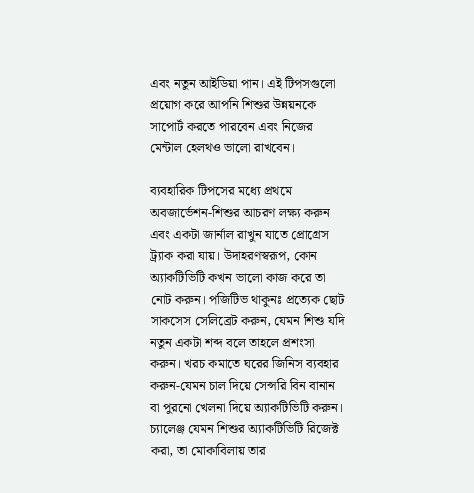এবং নতুন আইডিয়া পান। এই টিপসগুলো প্রয়োগ করে আপনি শিশুর উন্নয়নকে সাপোর্ট করতে পারবেন এবং নিজের মেন্টাল হেলথও ভালো রাখবেন।

ব্যবহারিক টিপসের মধ্যে প্রথমে অবজার্ভেশন-শিশুর আচরণ লক্ষ্য করুন এবং একটা জার্নাল রাখুন যাতে প্রোগ্রেস ট্র্যাক করা যায়। উদাহরণস্বরূপ, কোন অ্যাকটিভিটি কখন ভালো কাজ করে তা নোট করুন। পজিটিভ থাকুনঃ প্রত্যেক ছোট সাকসেস সেলিব্রেট করুন, যেমন শিশু যদি নতুন একটা শব্দ বলে তাহলে প্রশংসা করুন। খরচ কমাতে ঘরের জিনিস ব্যবহার করুন-যেমন চাল দিয়ে সেন্সরি বিন বানান বা পুরনো খেলনা দিয়ে অ্যাকটিভিটি করুন। চ্যালেঞ্জ যেমন শিশুর অ্যাকটিভিটি রিজেক্ট করা, তা মোকাবিলায় তার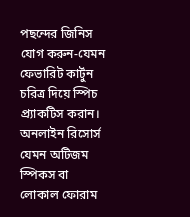পছন্দের জিনিস যোগ করুন-যেমন ফেভারিট কার্টুন চরিত্র দিয়ে স্পিচ প্র্যাকটিস করান। অনলাইন রিসোর্স যেমন অটিজম স্পিকস বা লোকাল ফোরাম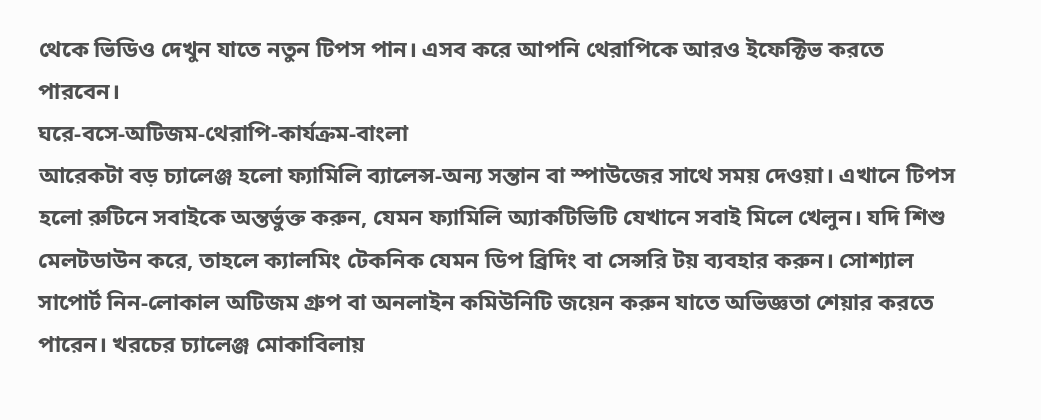থেকে ভিডিও দেখুন যাতে নতুন টিপস পান। এসব করে আপনি থেরাপিকে আরও ইফেক্টিভ করতে পারবেন।
ঘরে-বসে-অটিজম-থেরাপি-কার্যক্রম-বাংলা
আরেকটা বড় চ্যালেঞ্জ হলো ফ্যামিলি ব্যালেন্স-অন্য সন্তান বা স্পাউজের সাথে সময় দেওয়া। এখানে টিপস হলো রুটিনে সবাইকে অন্তর্ভুক্ত করুন, যেমন ফ্যামিলি অ্যাকটিভিটি যেখানে সবাই মিলে খেলুন। যদি শিশু মেলটডাউন করে, তাহলে ক্যালমিং টেকনিক যেমন ডিপ ব্রিদিং বা সেন্সরি টয় ব্যবহার করুন। সোশ্যাল সাপোর্ট নিন-লোকাল অটিজম গ্রুপ বা অনলাইন কমিউনিটি জয়েন করুন যাতে অভিজ্ঞতা শেয়ার করতে পারেন। খরচের চ্যালেঞ্জ মোকাবিলায়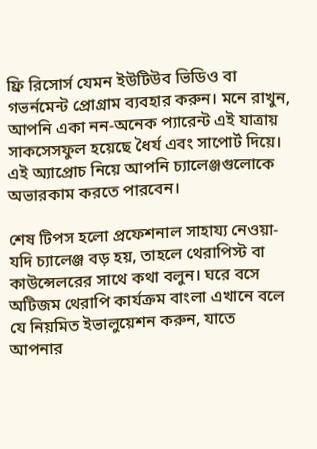ফ্রি রিসোর্স যেমন ইউটিউব ভিডিও বা গভর্নমেন্ট প্রোগ্রাম ব্যবহার করুন। মনে রাখুন, আপনি একা নন-অনেক প্যারেন্ট এই যাত্রায় সাকসেসফুল হয়েছে ধৈর্য এবং সাপোর্ট দিয়ে। এই অ্যাপ্রোচ নিয়ে আপনি চ্যালেঞ্জগুলোকে অভারকাম করতে পারবেন।

শেষ টিপস হলো প্রফেশনাল সাহায্য নেওয়া-যদি চ্যালেঞ্জ বড় হয়, তাহলে থেরাপিস্ট বা কাউন্সেলরের সাথে কথা বলুন। ঘরে বসে অটিজম থেরাপি কার্যক্রম বাংলা এখানে বলে যে নিয়মিত ইভালুয়েশন করুন, যাতে আপনার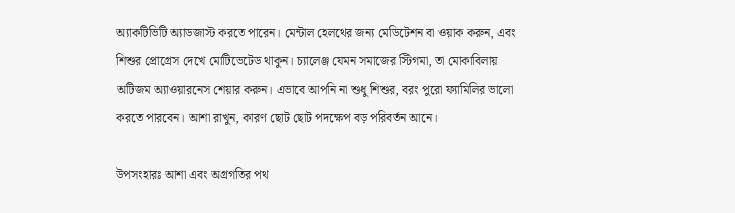অ্যাকটিভিটি অ্যাডজাস্ট করতে পারেন। মেন্টাল হেলথের জন্য মেডিটেশন বা ওয়াক করুন, এবং শিশুর প্রোগ্রেস দেখে মোটিভেটেড থাকুন। চ্যালেঞ্জ যেমন সমাজের স্টিগমা, তা মোকাবিলায় অটিজম অ্যাওয়ারনেস শেয়ার করুন। এভাবে আপনি না শুধু শিশুর, বরং পুরো ফ্যামিলির ভালো করতে পারবেন। আশা রাখুন, কারণ ছোট ছোট পদক্ষেপ বড় পরিবর্তন আনে।

উপসংহারঃ আশা এবং অগ্রগতির পথ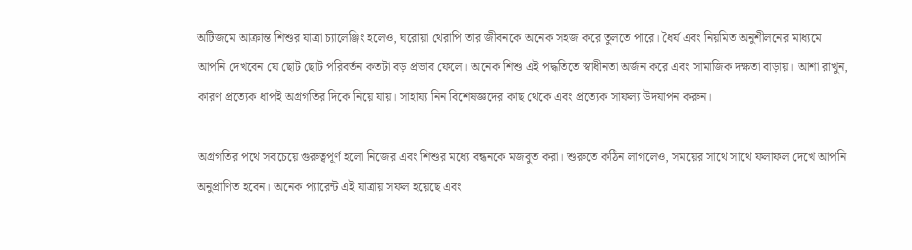অটিজমে আক্রান্ত শিশুর যাত্রা চ্যালেঞ্জিং হলেও, ঘরোয়া থেরাপি তার জীবনকে অনেক সহজ করে তুলতে পারে। ধৈর্য এবং নিয়মিত অনুশীলনের মাধ্যমে আপনি দেখবেন যে ছোট ছোট পরিবর্তন কতটা বড় প্রভাব ফেলে। অনেক শিশু এই পদ্ধতিতে স্বাধীনতা অর্জন করে এবং সামাজিক দক্ষতা বাড়ায়। আশা রাখুন, কারণ প্রত্যেক ধাপই অগ্রগতির দিকে নিয়ে যায়। সাহায্য নিন বিশেষজ্ঞদের কাছ থেকে এবং প্রত্যেক সাফল্য উদযাপন করুন।

অগ্রগতির পথে সবচেয়ে গুরুত্বপূর্ণ হলো নিজের এবং শিশুর মধ্যে বন্ধনকে মজবুত করা। শুরুতে কঠিন লাগলেও, সময়ের সাথে সাথে ফলাফল দেখে আপনি অনুপ্রাণিত হবেন। অনেক প্যারেন্ট এই যাত্রায় সফল হয়েছে এবং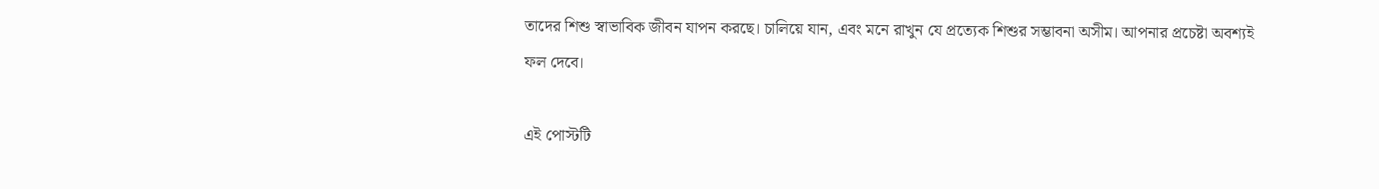তাদের শিশু স্বাভাবিক জীবন যাপন করছে। চালিয়ে যান, এবং মনে রাখুন যে প্রত্যেক শিশুর সম্ভাবনা অসীম। আপনার প্রচেষ্টা অবশ্যই ফল দেবে।

এই পোস্টটি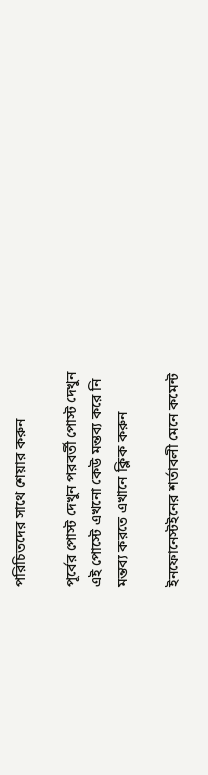পরিচিতদের সাথে শেয়ার করুন

পূর্বের পোস্ট দেখুন পরবর্তী পোস্ট দেখুন
এই পোস্টে এখনো কেউ মন্তব্য করে নি
মন্তব্য করতে এখানে ক্লিক করুন

ইনফোনেস্টইনের শর্তাবলী মেনে কমেন্ট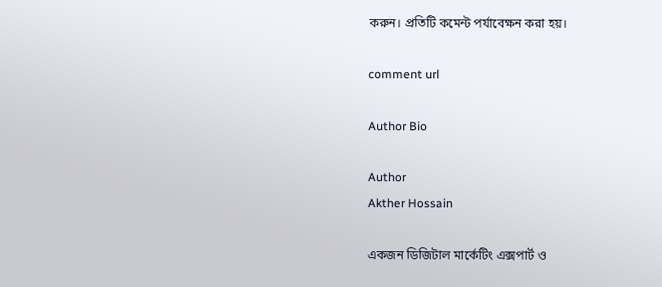করুন। প্রতিটি কমেন্ট পর্যাবেক্ষন করা হয়।

comment url

Author Bio

Author
Akther Hossain

একজন ডিজিটাল মার্কেটিং এক্সপার্ট ও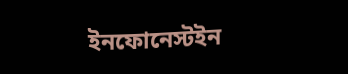ইনফোনেস্টইন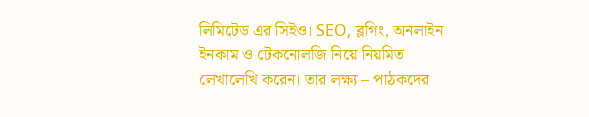লিমিটেড এর সিইও। SEO, ব্লগিং, অনলাইন ইনকাম ও টেকনোলজি নিয়ে নিয়মিত লেখালেখি করেন। তার লক্ষ্য – পাঠকদের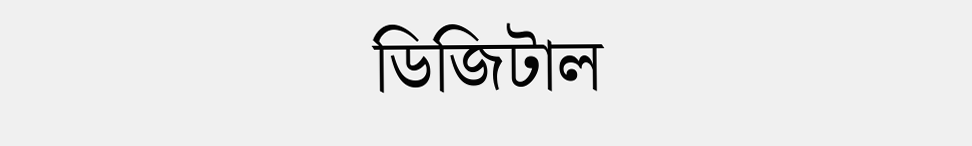ডিজিটাল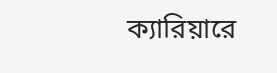ক্যারিয়ারে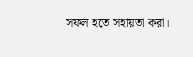সফল হতে সহায়তা করা।